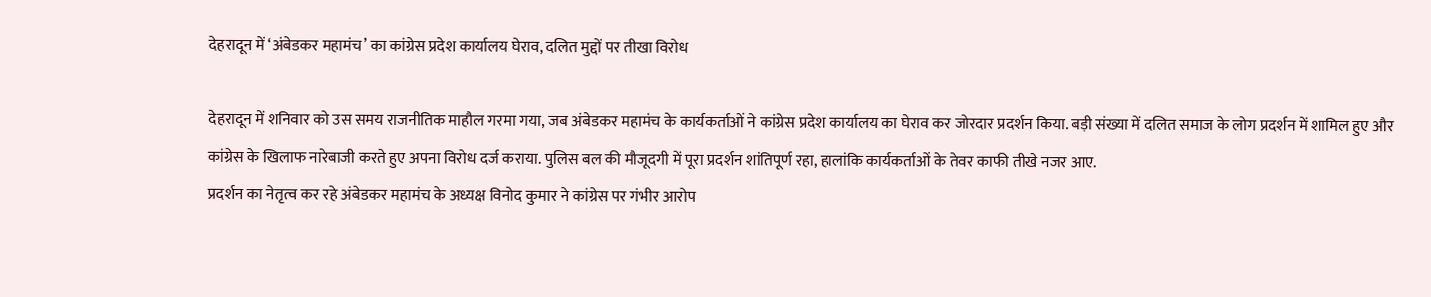देहरादून में ‘अंबेडकर महामंच’ का कांग्रेस प्रदेश कार्यालय घेराव, दलित मुद्दों पर तीखा विरोध

देहरादून में शनिवार को उस समय राजनीतिक माहौल गरमा गया, जब अंबेडकर महामंच के कार्यकर्ताओं ने कांग्रेस प्रदेश कार्यालय का घेराव कर जोरदार प्रदर्शन किया. बड़ी संख्या में दलित समाज के लोग प्रदर्शन में शामिल हुए और कांग्रेस के खिलाफ नारेबाजी करते हुए अपना विरोध दर्ज कराया. पुलिस बल की मौजूदगी में पूरा प्रदर्शन शांतिपूर्ण रहा, हालांकि कार्यकर्ताओं के तेवर काफी तीखे नजर आए.
प्रदर्शन का नेतृत्व कर रहे अंबेडकर महामंच के अध्यक्ष विनोद कुमार ने कांग्रेस पर गंभीर आरोप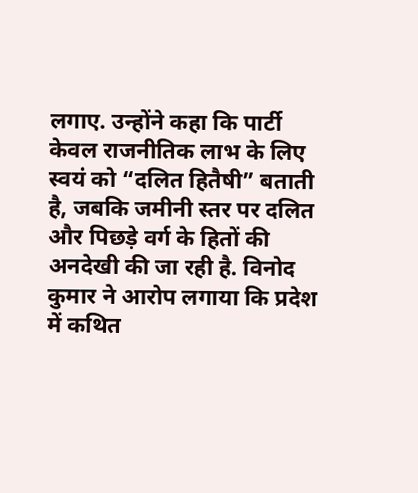लगाए. उन्होंने कहा कि पार्टी केवल राजनीतिक लाभ के लिए स्वयं को “दलित हितैषी” बताती है, जबकि जमीनी स्तर पर दलित और पिछड़े वर्ग के हितों की अनदेखी की जा रही है. विनोद कुमार ने आरोप लगाया कि प्रदेश में कथित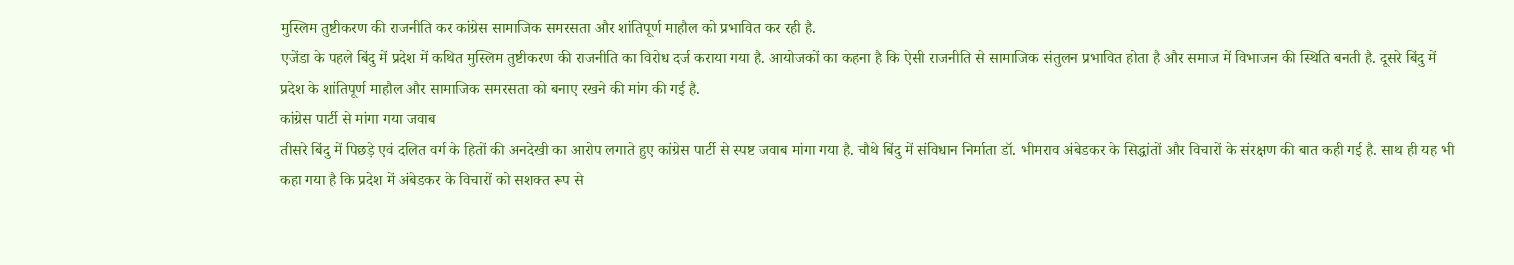मुस्लिम तुष्टीकरण की राजनीति कर कांग्रेस सामाजिक समरसता और शांतिपूर्ण माहौल को प्रभावित कर रही है.
एजेंडा के पहले बिंदु में प्रदेश में कथित मुस्लिम तुष्टीकरण की राजनीति का विरोध दर्ज कराया गया है. आयोजकों का कहना है कि ऐसी राजनीति से सामाजिक संतुलन प्रभावित होता है और समाज में विभाजन की स्थिति बनती है. दूसरे बिंदु में प्रदेश के शांतिपूर्ण माहौल और सामाजिक समरसता को बनाए रखने की मांग की गई है.
कांग्रेस पार्टी से मांगा गया जवाब
तीसरे बिंदु में पिछड़े एवं दलित वर्ग के हितों की अनदेखी का आरोप लगाते हुए कांग्रेस पार्टी से स्पष्ट जवाब मांगा गया है. चौथे बिंदु में संविधान निर्माता डॉ. भीमराव अंबेडकर के सिद्धांतों और विचारों के संरक्षण की बात कही गई है. साथ ही यह भी कहा गया है कि प्रदेश में अंबेडकर के विचारों को सशक्त रूप से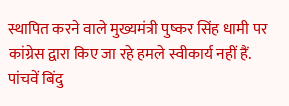स्थापित करने वाले मुख्यमंत्री पुष्कर सिंह धामी पर कांग्रेस द्वारा किए जा रहे हमले स्वीकार्य नहीं हैं.
पांचवें बिंदु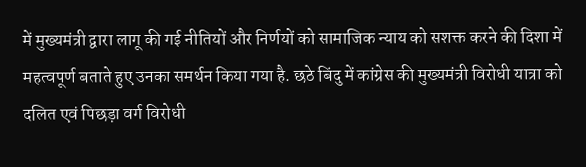में मुख्यमंत्री द्वारा लागू की गई नीतियों और निर्णयों को सामाजिक न्याय को सशक्त करने की दिशा में महत्वपूर्ण बताते हुए उनका समर्थन किया गया है. छठे बिंदु में कांग्रेस की मुख्यमंत्री विरोधी यात्रा को दलित एवं पिछड़ा वर्ग विरोधी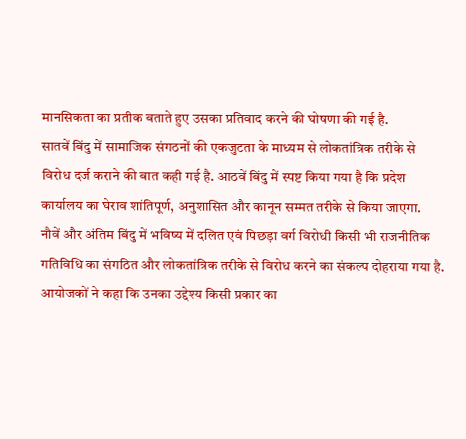मानसिकता का प्रतीक बताते हुए उसका प्रतिवाद करने की घोषणा की गई है.
सातवें बिंदु में सामाजिक संगठनों की एकजुटता के माध्यम से लोकतांत्रिक तरीके से विरोध दर्ज कराने की बात कही गई है. आठवें बिंदु में स्पष्ट किया गया है कि प्रदेश कार्यालय का घेराव शांतिपूर्ण, अनुशासित और कानून सम्मत तरीके से किया जाएगा.
नौवें और अंतिम बिंदु में भविष्य में दलित एवं पिछड़ा वर्ग विरोधी किसी भी राजनीतिक गतिविधि का संगठित और लोकतांत्रिक तरीके से विरोध करने का संकल्प दोहराया गया है. आयोजकों ने कहा कि उनका उद्देश्य किसी प्रकार का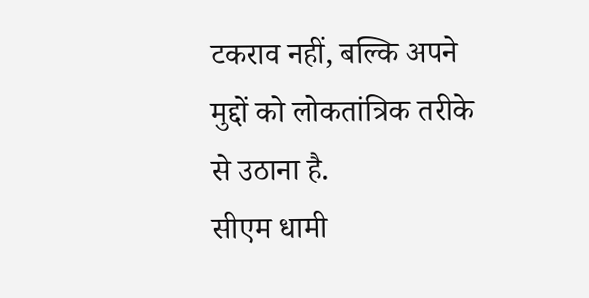टकराव नहीं, बल्कि अपने मुद्दों को लोकतांत्रिक तरीके से उठाना है.
सीएम धामी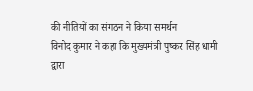की नीतियों का संगठन ने किया समर्थन
विनोद कुमार ने कहा कि मुख्यमंत्री पुष्कर सिंह धामी द्वारा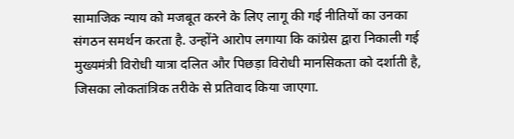सामाजिक न्याय को मजबूत करने के लिए लागू की गई नीतियों का उनका संगठन समर्थन करता है. उन्होंने आरोप लगाया कि कांग्रेस द्वारा निकाली गई मुख्यमंत्री विरोधी यात्रा दलित और पिछड़ा विरोधी मानसिकता को दर्शाती है, जिसका लोकतांत्रिक तरीके से प्रतिवाद किया जाएगा.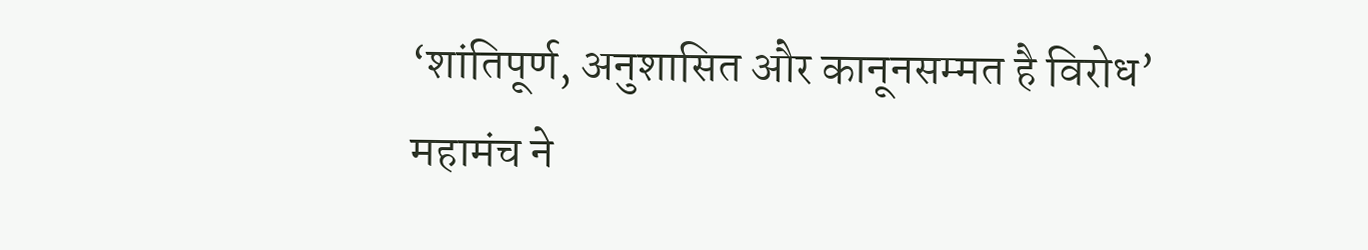‘शांतिपूर्ण, अनुशासित और कानूनसम्मत है विरोध’
महामंच ने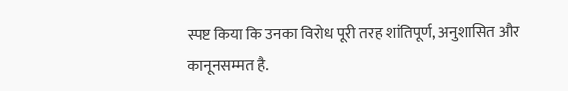स्पष्ट किया कि उनका विरोध पूरी तरह शांतिपूर्ण, अनुशासित और कानूनसम्मत है.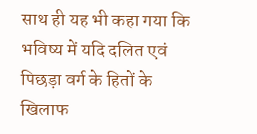साथ ही यह भी कहा गया कि भविष्य में यदि दलित एवं पिछड़ा वर्ग के हितों के खिलाफ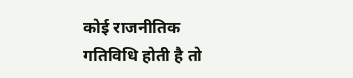कोई राजनीतिक गतिविधि होती है तो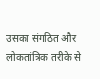उसका संगठित और लोकतांत्रिक तरीके से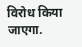विरोध किया जाएगा.